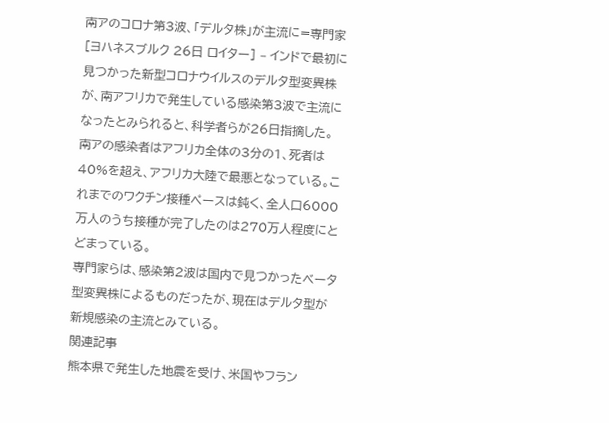南アのコロナ第3波、「デルタ株」が主流に=専門家
[ヨハネスブルク 26日 ロイター] – インドで最初に見つかった新型コロナウイルスのデルタ型変異株が、南アフリカで発生している感染第3波で主流になったとみられると、科学者らが26日指摘した。
南アの感染者はアフリカ全体の3分の1、死者は40%を超え、アフリカ大陸で最悪となっている。これまでのワクチン接種ペースは鈍く、全人口6000万人のうち接種が完了したのは270万人程度にとどまっている。
専門家らは、感染第2波は国内で見つかったベータ型変異株によるものだったが、現在はデルタ型が新規感染の主流とみている。
関連記事
熊本県で発生した地震を受け、米国やフラン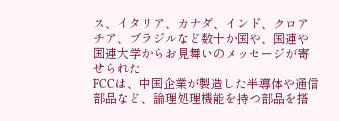ス、イタリア、カナダ、インド、クロアチア、ブラジルなど数十か国や、国連や国連大学からお見舞いのメッセージが寄せられた
FCCは、中国企業が製造した半導体や通信部品など、論理処理機能を持つ部品を搭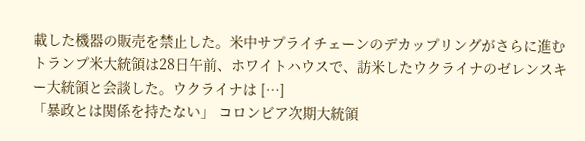載した機器の販売を禁止した。米中サプライチェーンのデカップリングがさらに進む
トランプ米大統領は28日午前、ホワイトハウスで、訪米したウクライナのゼレンスキー大統領と会談した。ウクライナは […]
「暴政とは関係を持たない」 コロンビア次期大統領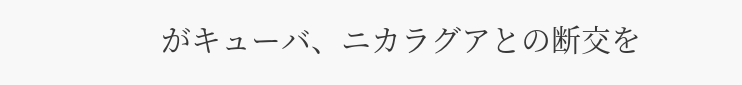がキューバ、ニカラグアとの断交を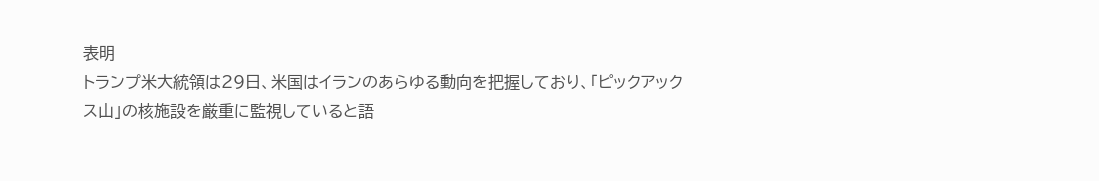表明
トランプ米大統領は29日、米国はイランのあらゆる動向を把握しており、「ピックアックス山」の核施設を厳重に監視していると語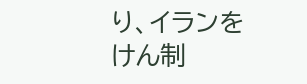り、イランをけん制